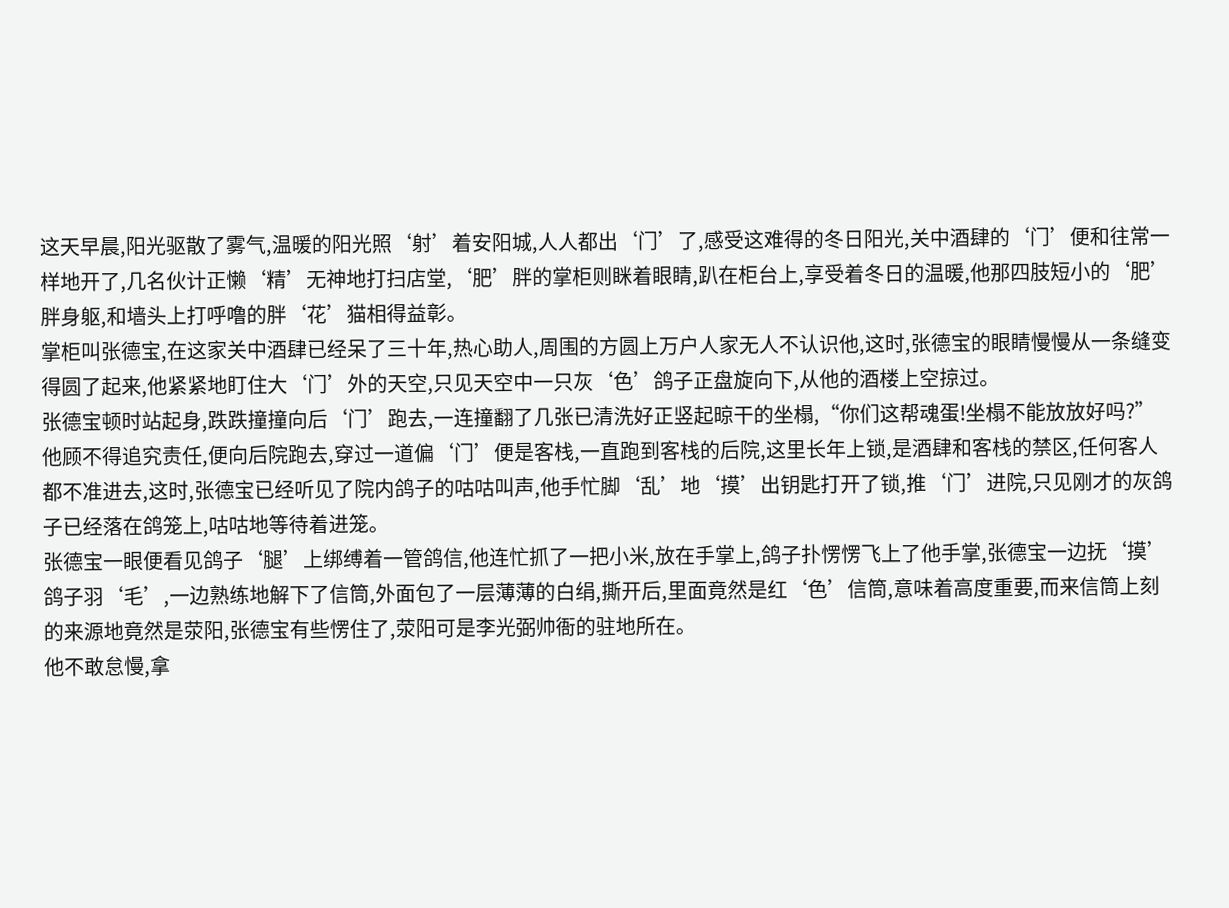这天早晨,阳光驱散了雾气,温暖的阳光照‘射’着安阳城,人人都出‘门’了,感受这难得的冬日阳光,关中酒肆的‘门’便和往常一样地开了,几名伙计正懒‘精’无神地打扫店堂,‘肥’胖的掌柜则眯着眼睛,趴在柜台上,享受着冬日的温暖,他那四肢短小的‘肥’胖身躯,和墙头上打呼噜的胖‘花’猫相得益彰。
掌柜叫张德宝,在这家关中酒肆已经呆了三十年,热心助人,周围的方圆上万户人家无人不认识他,这时,张德宝的眼睛慢慢从一条缝变得圆了起来,他紧紧地盯住大‘门’外的天空,只见天空中一只灰‘色’鸽子正盘旋向下,从他的酒楼上空掠过。
张德宝顿时站起身,跌跌撞撞向后‘门’跑去,一连撞翻了几张已清洗好正竖起晾干的坐榻,“你们这帮魂蛋!坐榻不能放放好吗?”
他顾不得追究责任,便向后院跑去,穿过一道偏‘门’便是客栈,一直跑到客栈的后院,这里长年上锁,是酒肆和客栈的禁区,任何客人都不准进去,这时,张德宝已经听见了院内鸽子的咕咕叫声,他手忙脚‘乱’地‘摸’出钥匙打开了锁,推‘门’进院,只见刚才的灰鸽子已经落在鸽笼上,咕咕地等待着进笼。
张德宝一眼便看见鸽子‘腿’上绑缚着一管鸽信,他连忙抓了一把小米,放在手掌上,鸽子扑愣愣飞上了他手掌,张德宝一边抚‘摸’鸽子羽‘毛’,一边熟练地解下了信筒,外面包了一层薄薄的白绢,撕开后,里面竟然是红‘色’信筒,意味着高度重要,而来信筒上刻的来源地竟然是荥阳,张德宝有些愣住了,荥阳可是李光弼帅衙的驻地所在。
他不敢怠慢,拿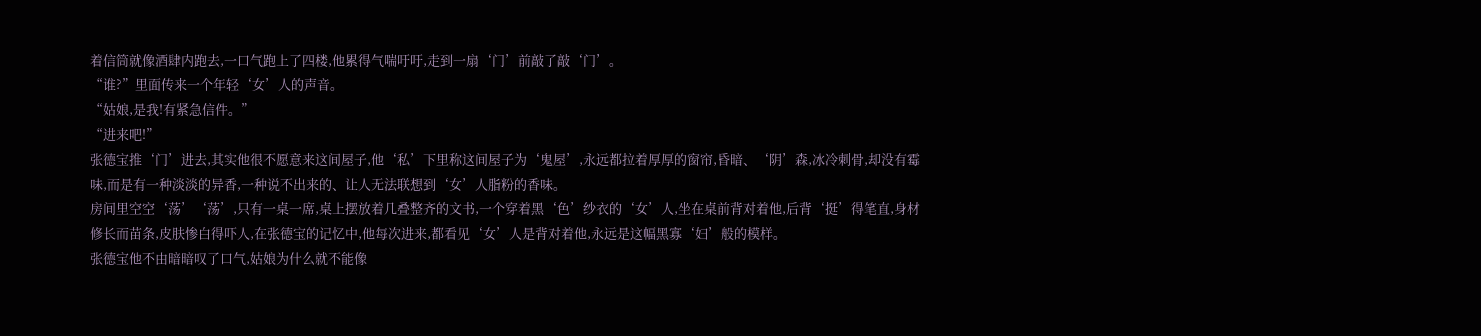着信筒就像酒肆内跑去,一口气跑上了四楼,他累得气喘吁吁,走到一扇‘门’前敲了敲‘门’。
“谁?”里面传来一个年轻‘女’人的声音。
“姑娘,是我!有紧急信件。”
“进来吧!”
张德宝推‘门’进去,其实他很不愿意来这间屋子,他‘私’下里称这间屋子为‘鬼屋’,永远都拉着厚厚的窗帘,昏暗、‘阴’森,冰冷刺骨,却没有霉味,而是有一种淡淡的异香,一种说不出来的、让人无法联想到‘女’人脂粉的香味。
房间里空空‘荡’‘荡’,只有一桌一席,桌上摆放着几叠整齐的文书,一个穿着黑‘色’纱衣的‘女’人,坐在桌前背对着他,后背‘挺’得笔直,身材修长而苗条,皮肤惨白得吓人,在张德宝的记忆中,他每次进来,都看见‘女’人是背对着他,永远是这幅黑寡‘妇’般的模样。
张德宝他不由暗暗叹了口气,姑娘为什么就不能像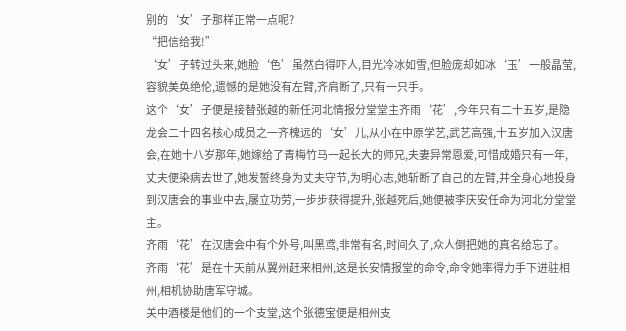别的‘女’子那样正常一点呢?
“把信给我!”
‘女’子转过头来,她脸‘色’虽然白得吓人,目光冷冰如雪,但脸庞却如冰‘玉’一般晶莹,容貌美奂绝伦,遗憾的是她没有左臂,齐肩断了,只有一只手。
这个‘女’子便是接替张越的新任河北情报分堂堂主齐雨‘花’,今年只有二十五岁,是隐龙会二十四名核心成员之一齐槐远的‘女’儿,从小在中原学艺,武艺高强,十五岁加入汉唐会,在她十八岁那年,她嫁给了青梅竹马一起长大的师兄,夫妻异常恩爱,可惜成婚只有一年,丈夫便染病去世了,她发誓终身为丈夫守节,为明心志,她斩断了自己的左臂,并全身心地投身到汉唐会的事业中去,屡立功劳,一步步获得提升,张越死后,她便被李庆安任命为河北分堂堂主。
齐雨‘花’在汉唐会中有个外号,叫黑鸢,非常有名,时间久了,众人倒把她的真名给忘了。
齐雨‘花’是在十天前从翼州赶来相州,这是长安情报堂的命令,命令她率得力手下进驻相州,相机协助唐军守城。
关中酒楼是他们的一个支堂,这个张德宝便是相州支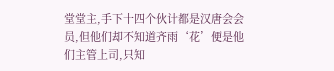堂堂主,手下十四个伙计都是汉唐会会员,但他们却不知道齐雨‘花’便是他们主管上司,只知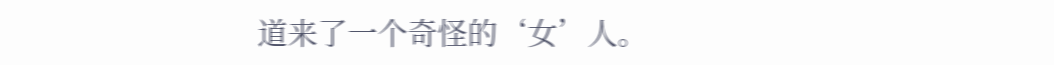道来了一个奇怪的‘女’人。